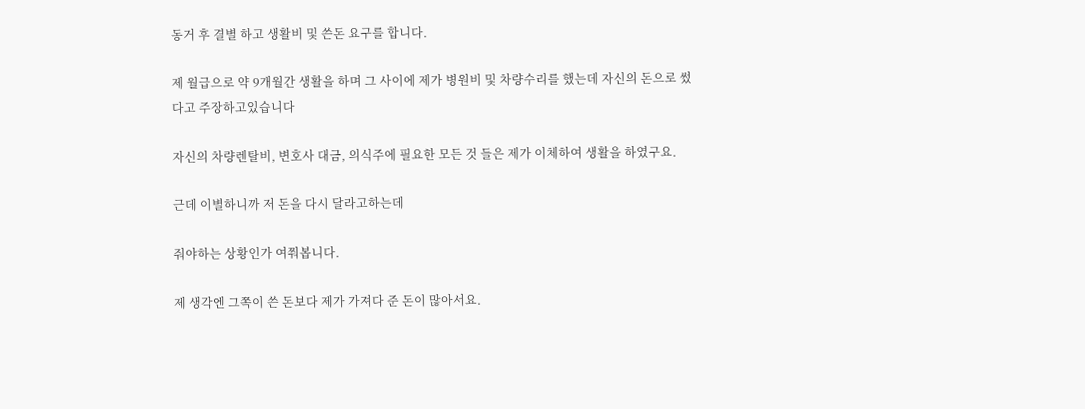동거 후 결별 하고 생활비 및 쓴돈 요구를 합니다.

제 월급으로 약 9개월간 생활을 하며 그 사이에 제가 병원비 및 차량수리를 했는데 자신의 돈으로 썼다고 주장하고있습니다

자신의 차량렌탈비, 변호사 대금, 의식주에 필요한 모든 것 들은 제가 이체하여 생활을 하였구요.

근데 이별하니까 저 돈을 다시 달라고하는데

줘야하는 상황인가 여쭤봅니다.

제 생각엔 그쪽이 쓴 돈보다 제가 가져다 준 돈이 많아서요.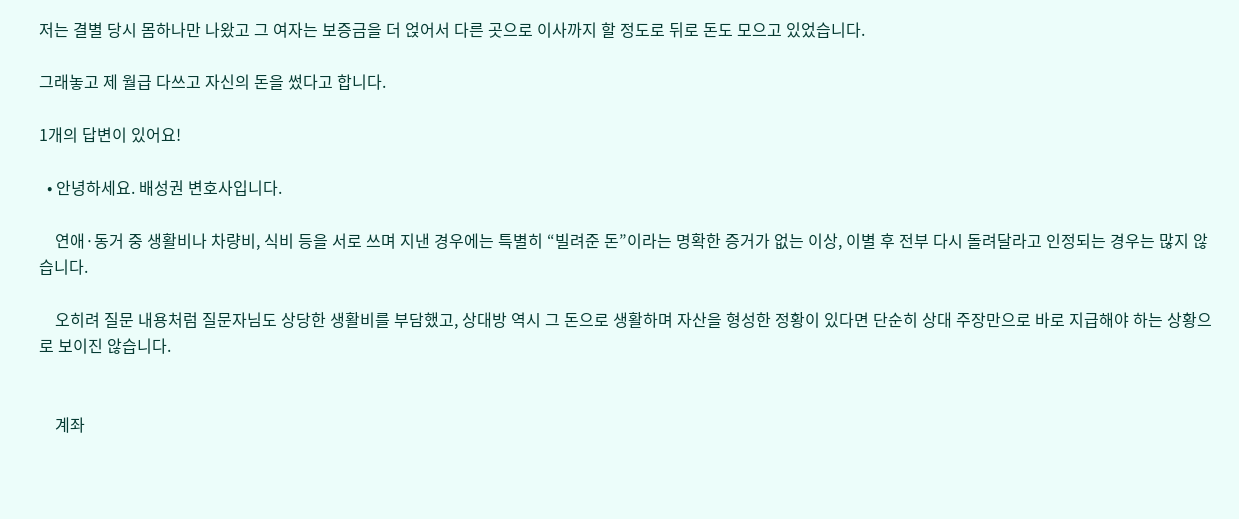저는 결별 당시 몸하나만 나왔고 그 여자는 보증금을 더 얹어서 다른 곳으로 이사까지 할 정도로 뒤로 돈도 모으고 있었습니다.

그래놓고 제 월급 다쓰고 자신의 돈을 썼다고 합니다.

1개의 답변이 있어요!

  • 안녕하세요. 배성권 변호사입니다.

    연애·동거 중 생활비나 차량비, 식비 등을 서로 쓰며 지낸 경우에는 특별히 “빌려준 돈”이라는 명확한 증거가 없는 이상, 이별 후 전부 다시 돌려달라고 인정되는 경우는 많지 않습니다.

    오히려 질문 내용처럼 질문자님도 상당한 생활비를 부담했고, 상대방 역시 그 돈으로 생활하며 자산을 형성한 정황이 있다면 단순히 상대 주장만으로 바로 지급해야 하는 상황으로 보이진 않습니다.


    계좌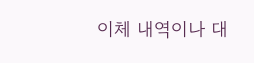이체 내역이나 대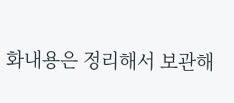화내용은 정리해서 보관해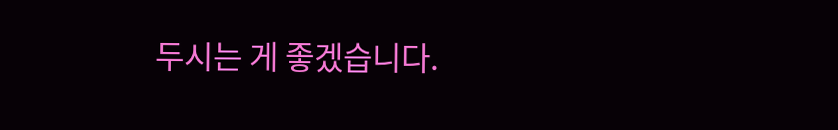두시는 게 좋겠습니다.